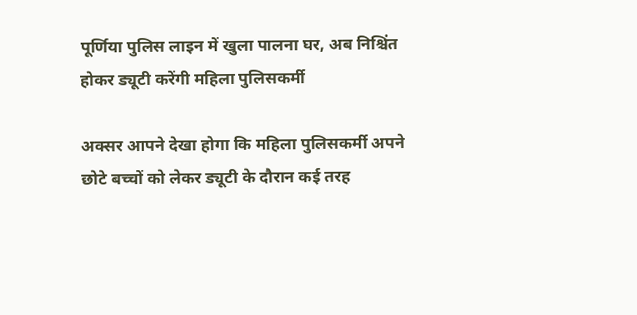पूर्णिया पुलिस लाइन में खुला पालना घर, अब निश्चिंत होकर ड्यूटी करेंगी महिला पुलिसकर्मी

अक्सर आपने देखा होगा कि महिला पुलिसकर्मी अपने छोटे बच्चों को लेकर ड्यूटी के दौरान कई तरह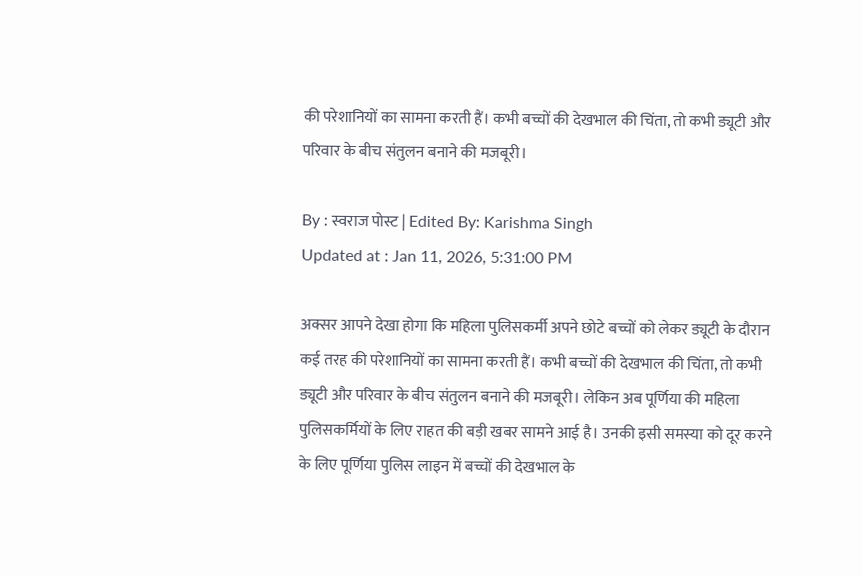की परेशानियों का सामना करती हैं। कभी बच्चों की देखभाल की चिंता, तो कभी ड्यूटी और परिवार के बीच संतुलन बनाने की मजबूरी।

By : स्वराज पोस्ट | Edited By: Karishma Singh
Updated at : Jan 11, 2026, 5:31:00 PM

अक्सर आपने देखा होगा कि महिला पुलिसकर्मी अपने छोटे बच्चों को लेकर ड्यूटी के दौरान कई तरह की परेशानियों का सामना करती हैं। कभी बच्चों की देखभाल की चिंता, तो कभी ड्यूटी और परिवार के बीच संतुलन बनाने की मजबूरी। लेकिन अब पूर्णिया की महिला पुलिसकर्मियों के लिए राहत की बड़ी खबर सामने आई है। उनकी इसी समस्या को दूर करने के लिए पूर्णिया पुलिस लाइन में बच्चों की देखभाल के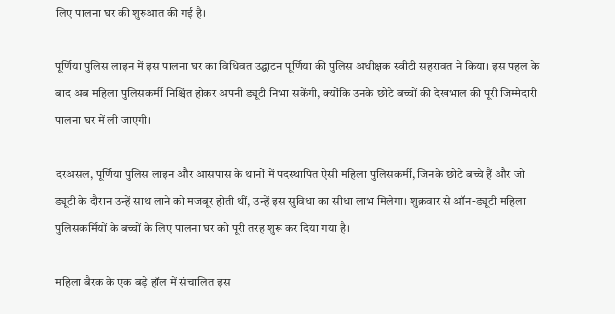लिए पालना घर की शुरुआत की गई है।

पूर्णिया पुलिस लाइन में इस पालना घर का विधिवत उद्घाटन पूर्णिया की पुलिस अधीक्षक स्वीटी सहरावत ने किया। इस पहल के बाद अब महिला पुलिसकर्मी निश्चिंत होकर अपनी ड्यूटी निभा सकेंगी, क्योंकि उनके छोटे बच्चों की देखभाल की पूरी जिम्मेदारी पालना घर में ली जाएगी।

दरअसल, पूर्णिया पुलिस लाइन और आसपास के थानों में पदस्थापित ऐसी महिला पुलिसकर्मी, जिनके छोटे बच्चे हैं और जो ड्यूटी के दौरान उन्हें साथ लाने को मजबूर होती थीं, उन्हें इस सुविधा का सीधा लाभ मिलेगा। शुक्रवार से ऑन-ड्यूटी महिला पुलिसकर्मियों के बच्चों के लिए पालना घर को पूरी तरह शुरू कर दिया गया है।

महिला बैरक के एक बड़े हॉल में संचालित इस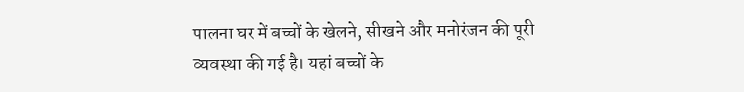पालना घर में बच्चों के खेलने, सीखने और मनोरंजन की पूरी व्यवस्था की गई है। यहां बच्चों के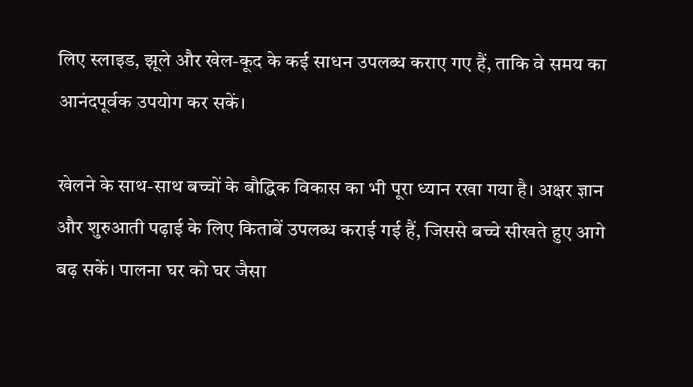लिए स्लाइड, झूले और खेल-कूद के कई साधन उपलब्ध कराए गए हैं, ताकि वे समय का आनंदपूर्वक उपयोग कर सकें।

खेलने के साथ-साथ बच्चों के बौद्धिक विकास का भी पूरा ध्यान रखा गया है। अक्षर ज्ञान और शुरुआती पढ़ाई के लिए किताबें उपलब्ध कराई गई हैं, जिससे बच्चे सीखते हुए आगे बढ़ सकें। पालना घर को घर जैसा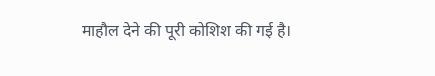माहौल देने की पूरी कोशिश की गई है।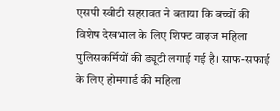एसपी स्वीटी सहरावत ने बताया कि बच्चों की विशेष देखभाल के लिए शिफ्ट वाइज महिला पुलिसकर्मियों की ड्यूटी लगाई गई है। साफ-सफाई के लिए होमगार्ड की महिला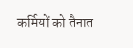कर्मियों को तैनात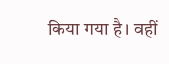किया गया है। वहीं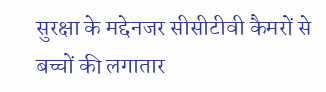सुरक्षा के मद्देनजर सीसीटीवी कैमरों से बच्चों की लगातार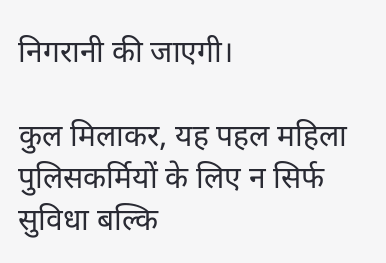निगरानी की जाएगी।

कुल मिलाकर, यह पहल महिला पुलिसकर्मियों के लिए न सिर्फ सुविधा बल्कि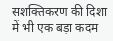सशक्तिकरण की दिशा में भी एक बड़ा कदम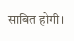साबित होगी।